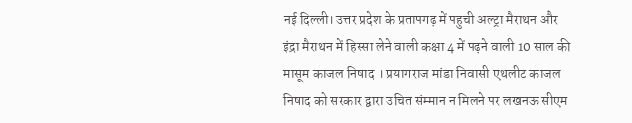नई दिल्ली। उत्तर प्रदेश के प्रतापगढ़ में पहुची अल्ट्रा मैराथन और इंद्रा मैराथन में हिस्सा लेने वाली कक्षा 4 में पढ़ने वाली 10 साल की मासूम काजल निषाद । प्रयागराज मांडा निवासी एथलीट काजल निषाद को सरकार द्वारा उचित संम्मान न मिलने पर लखनऊ सीएम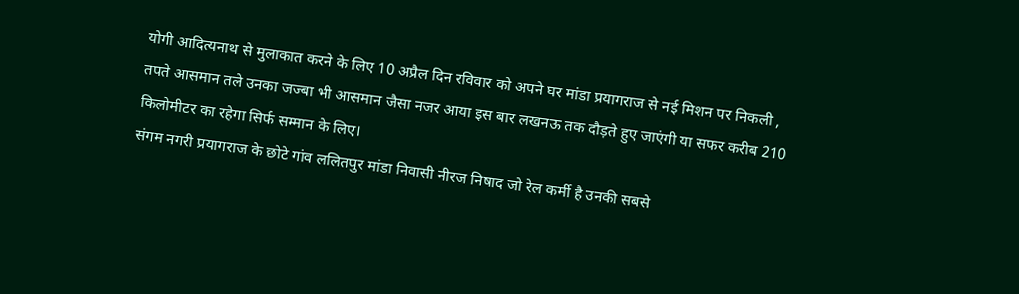योगी आदित्यनाथ से मुलाकात करने के लिए 10 अप्रैल दिन रविवार को अपने घर मांडा प्रयागराज से नई मिशन पर निकली , तपते आसमान तले उनका जज्बा भी आसमान जैसा नजर आया इस बार लखनऊ तक दौड़ते हुए जाएंगी या सफर करीब 210 किलोमीटर का रहेगा सिर्फ सम्मान के लिए।
संगम नगरी प्रयागराज के छोटे गांव ललितपुर मांडा निवासी नीरज निषाद जो रेल कर्मी है उनकी सबसे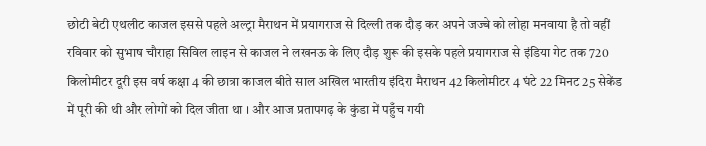छोटी बेटी एथलीट काजल इससे पहले अल्ट्रा मैराथन में प्रयागराज से दिल्ली तक दौड़ कर अपने जज्बे को लोहा मनवाया है तो वहीं रविवार को सुभाष चौराहा सिविल लाइन से काजल ने लखनऊ के लिए दौड़ शुरू की इसके पहले प्रयागराज से इंडिया गेट तक 720 किलोमीटर दूरी इस वर्ष कक्षा 4 की छात्रा काजल बीते साल अखिल भारतीय इंदिरा मैराथन 42 किलोमीटर 4 घंटे 22 मिनट 25 सेकेंड में पूरी की थी और लोगों को दिल जीता था । और आज प्रतापगढ़ के कुंडा में पहुँच गयी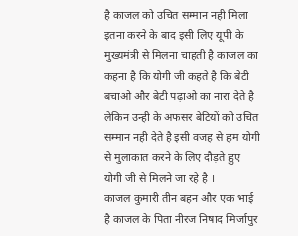है काजल को उचित सम्मान नही मिला इतना करने के बाद इसी लिए यूपी के मुख्यमंत्री से मिलना चाहती है काजल का कहना है कि योगी जी कहते है कि बेटी बचाओ और बेटी पढ़ाओ का नारा देते है लेकिन उन्ही के अफसर बेटियों को उचित सम्मान नही देते है इसी वजह से हम योगी से मुलाकात करने के लिए दौड़ते हुए योगी जी से मिलने जा रहे है ।
काजल कुमारी तीन बहन और एक भाई है काजल के पिता नीरज निषाद मिर्जापुर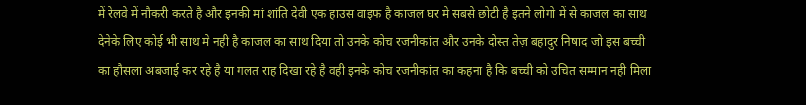में रेलवे में नौकरी करते है और इनकी मां शांति देवी एक हाउस वाइफ है काजल घर मे सबसे छोटी है इतने लोगो में से काजल का साथ देनेके लिए कोई भी साथ मे नही है काजल का साथ दिया तो उनके कोच रजनीकांत और उनके दोस्त तेज़ बहादुर निषाद जो इस बच्ची का हौसला अबजाई कर रहे है या गलत राह दिखा रहे है वही इनके कोच रजनीकांत का कहना है कि बच्ची को उचित सम्मान नही मिला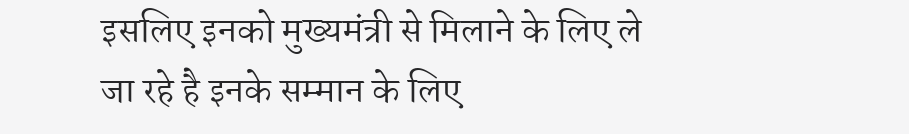इसलिए इनको मुख्यमंत्री से मिलाने के लिए ले जा रहे है इनके सम्मान के लिए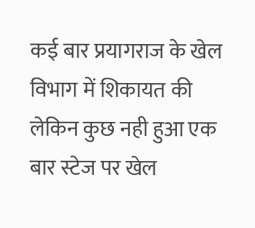कई बार प्रयागराज के खेल विभाग में शिकायत की लेकिन कुछ नही हुआ एक बार स्टेज पर खेल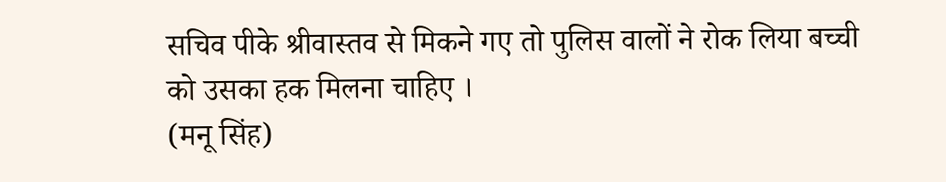सचिव पीके श्रीवास्तव से मिकने गए तो पुलिस वालों ने रोक लिया बच्ची को उसका हक मिलना चाहिए ।
(मनू सिंह)